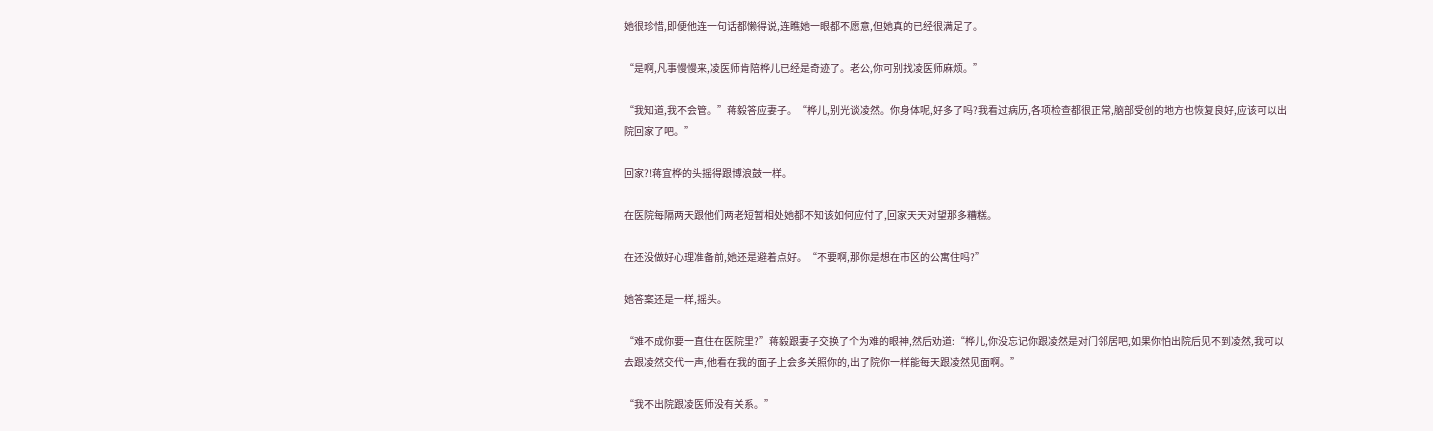她很珍惜,即便他连一句话都懒得说,连瞧她一眼都不愿意,但她真的已经很满足了。

“是啊,凡事慢慢来,凌医师肯陪桦儿已经是奇迹了。老公,你可别找凌医师麻烦。”

“我知道,我不会管。”蒋毅答应妻子。“桦儿,别光谈凌然。你身体呢,好多了吗?我看过病历,各项检查都很正常,脑部受创的地方也恢复良好,应该可以出院回家了吧。”

回家?!蒋宜桦的头摇得跟博浪鼓一样。

在医院每隔两天跟他们两老短暂相处她都不知该如何应付了,回家天天对望那多糟糕。

在还没做好心理准备前,她还是避着点好。“不要啊,那你是想在市区的公寓住吗?”

她答案还是一样,摇头。

“难不成你要一直住在医院里?”蒋毅跟妻子交换了个为难的眼神,然后劝道:“桦儿,你没忘记你跟凌然是对门邻居吧,如果你怕出院后见不到凌然,我可以去跟凌然交代一声,他看在我的面子上会多关照你的,出了院你一样能每天跟凌然见面啊。”

“我不出院跟凌医师没有关系。”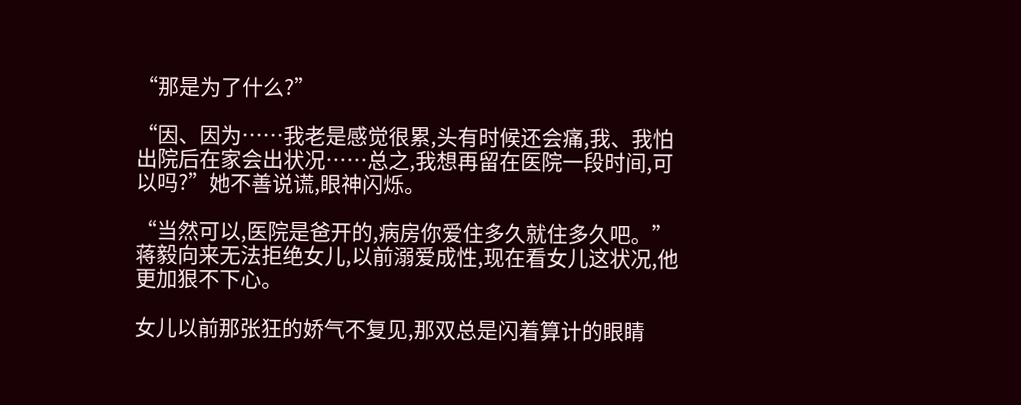“那是为了什么?”

“因、因为……我老是感觉很累,头有时候还会痛,我、我怕出院后在家会出状况……总之,我想再留在医院一段时间,可以吗?”她不善说谎,眼神闪烁。

“当然可以,医院是爸开的,病房你爱住多久就住多久吧。”蒋毅向来无法拒绝女儿,以前溺爱成性,现在看女儿这状况,他更加狠不下心。

女儿以前那张狂的娇气不复见,那双总是闪着算计的眼睛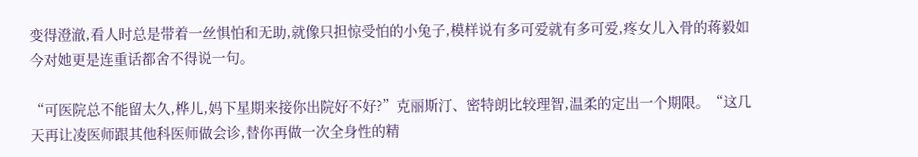变得澄澈,看人时总是带着一丝惧怕和无助,就像只担惊受怕的小兔子,模样说有多可爱就有多可爱,疼女儿入骨的蒋毅如今对她更是连重话都舍不得说一句。

“可医院总不能留太久,桦儿,妈下星期来接你出院好不好?”克丽斯汀、密特朗比较理智,温柔的定出一个期限。“这几天再让凌医师跟其他科医师做会诊,替你再做一次全身性的精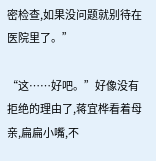密检查,如果没问题就别待在医院里了。”

“这……好吧。”好像没有拒绝的理由了,蒋宜桦看着母亲,扁扁小嘴,不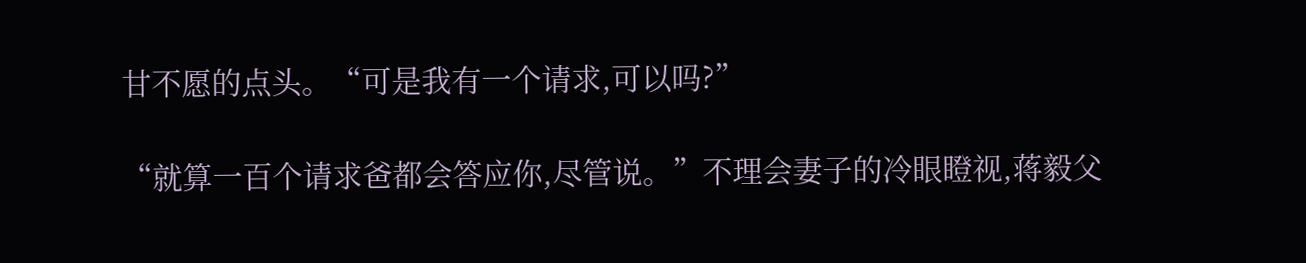甘不愿的点头。“可是我有一个请求,可以吗?”

“就算一百个请求爸都会答应你,尽管说。”不理会妻子的冷眼瞪视,蒋毅父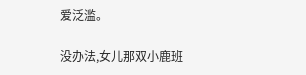爱泛滥。

没办法,女儿那双小鹿班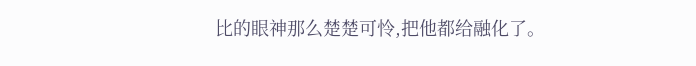比的眼神那么楚楚可怜,把他都给融化了。